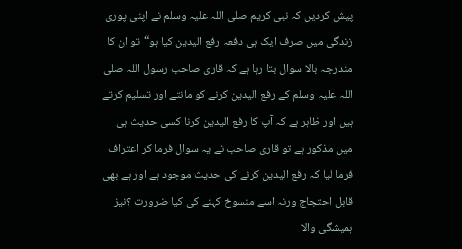پیش کردیں کہ نبی کریم صلی اللہ علیہ وسلم نے اپنی پوری زندگی میں صرف ایک ہی دفعہ رفع الیدین کیا ہو“تو ان کا مندرجہ بالا سوال بتا رہا ہے کہ قاری صاحب رسول اللہ صلی اللہ علیہ وسلم کے رفع الیدین کرنے کو مانتے اور تسلیم کرتے ہیں اور ظاہر ہے کہ آپ کا رفع الیدین کرنا کسی حدیث ہی میں مذکور ہے تو قاری صاحب نے یہ سوال فرما کر اعتراف فرما لیا کہ رفع الیدین کرنے کی حدیث موجود ہے اور ہے بھی قابل احتجاج ورنہ اسے منسوخ کہنے کی کیا ضرورت ؟نیز ہمیشگی والا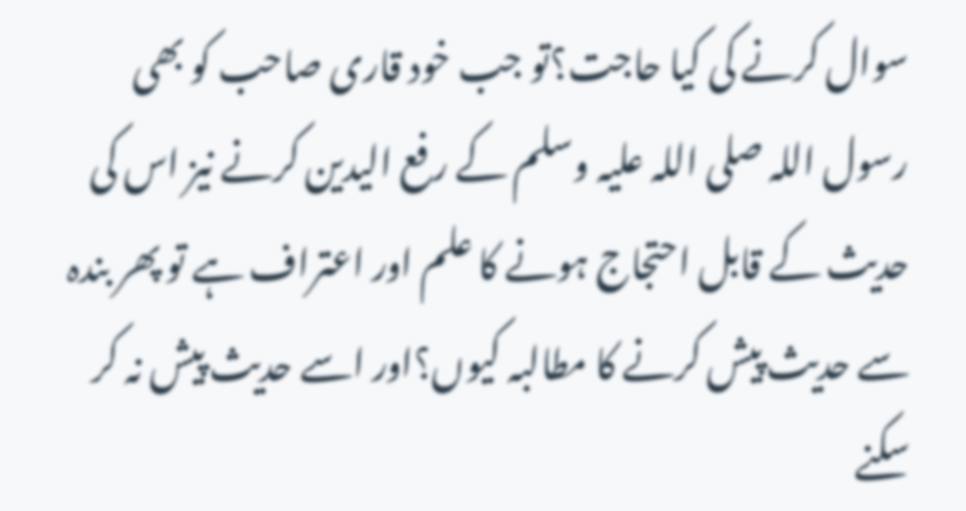سوال کرنے کی کیا حاجت؟تو جب خود قاری صاحب کو بھی رسول اللہ صلی اللہ علیہ وسلم کے رفع الیدین کرنے نیز اس کی حدیث کے قابل احتجاج ہونے کا علم اور اعتراف ہے تو پھر بندہ سے حدیث پیش کرنے کا مطالبہ کیوں؟اور اسے حدیث پیش نہ کر سکنے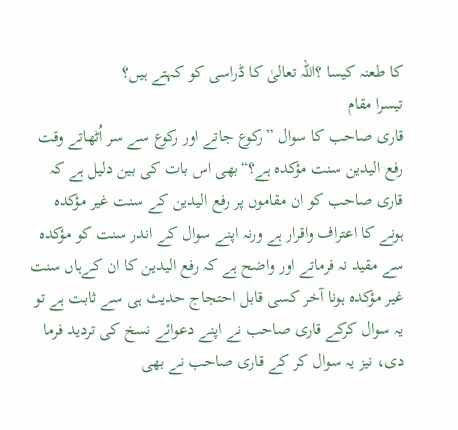کا طعنہ کیسا ؟اللہ تعالیٰ کا ڈراسی کو کہتے ہیں؟
تیسرا مقام
قاری صاحب کا سوال ”رکوع جاتے اور رکوع سے سر اُٹھاتے وقت رفع الیدین سنت مؤکدہ ہے؟“بھی اس بات کی بین دلیل ہے کہ قاری صاحب کو ان مقاموں پر رفع الیدین کے سنت غیر مؤکدہ ہونے کا اعتراف واقرار ہے ورنہ اپنے سوال کے اندر سنت کو مؤکدہ سے مقید نہ فرماتے اور واضح ہے کہ رفع الیدین کا ان کےہاں سنت غیر مؤکدہ ہونا آخر کسی قابل احتجاج حدیث ہی سے ثابت ہے تو یہ سوال کرکے قاری صاحب نے اپنے دعوائے نسخ کی تردید فرما دی، نیز یہ سوال کر کے قاری صاحب نے بھی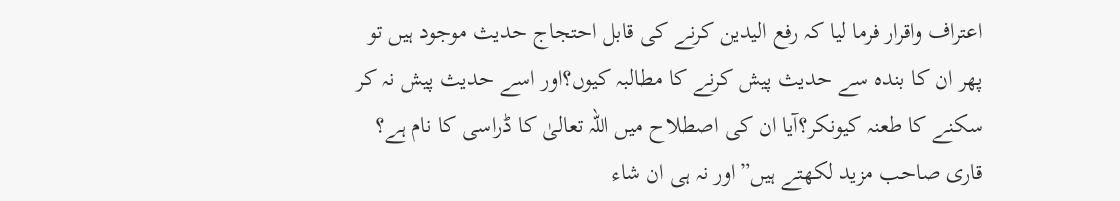اعتراف واقرار فرما لیا کہ رفع الیدین کرنے کی قابل احتجاج حدیث موجود ہیں تو پھر ان کا بندہ سے حدیث پیش کرنے کا مطالبہ کیوں؟اور اسے حدیث پیش نہ کر سکنے کا طعنہ کیونکر؟آیا ان کی اصطلاح میں اللہ تعالیٰ کا ڈراسی کا نام ہے؟
قاری صاحب مزید لکھتے ہیں”اور نہ ہی ان شاء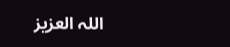اللہ العزیز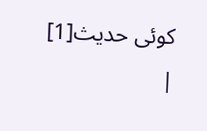کوئی حدیث[1]
|